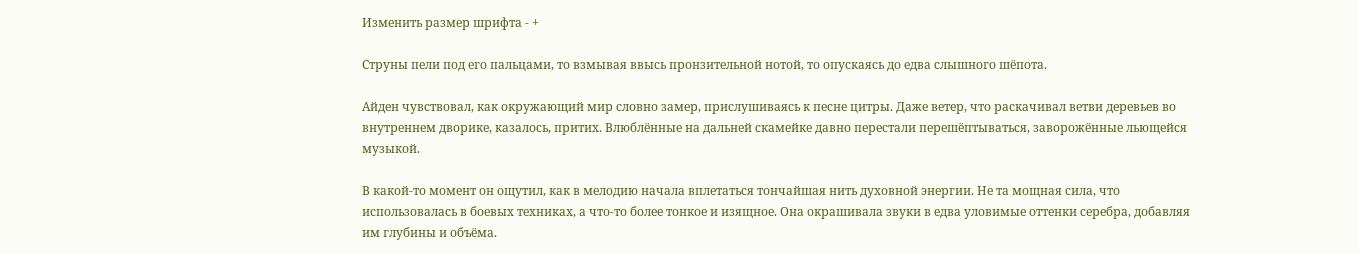Изменить размер шрифта - +

Струны пели под его пальцами, то взмывая ввысь пронзительной нотой, то опускаясь до едва слышного шёпота.

Айден чувствовал, как окружающий мир словно замер, прислушиваясь к песне цитры. Даже ветер, что раскачивал ветви деревьев во внутреннем дворике, казалось, притих. Влюблённые на дальней скамейке давно перестали перешёптываться, заворожённые льющейся музыкой.

В какой-то момент он ощутил, как в мелодию начала вплетаться тончайшая нить духовной энергии. Не та мощная сила, что использовалась в боевых техниках, а что-то более тонкое и изящное. Она окрашивала звуки в едва уловимые оттенки серебра, добавляя им глубины и объёма.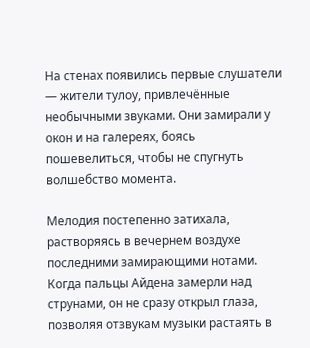На стенах появились первые слушатели — жители тулоу, привлечённые необычными звуками. Они замирали у окон и на галереях, боясь пошевелиться, чтобы не спугнуть волшебство момента.

Мелодия постепенно затихала, растворяясь в вечернем воздухе последними замирающими нотами. Когда пальцы Айдена замерли над струнами, он не сразу открыл глаза, позволяя отзвукам музыки растаять в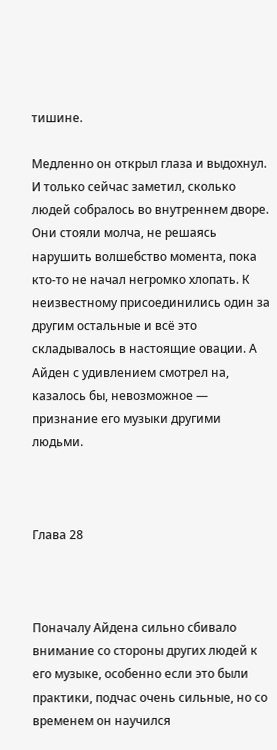тишине.

Медленно он открыл глаза и выдохнул. И только сейчас заметил, сколько людей собралось во внутреннем дворе. Они стояли молча, не решаясь нарушить волшебство момента, пока кто-то не начал негромко хлопать. К неизвестному присоединились один за другим остальные и всё это складывалось в настоящие овации. А Айден с удивлением смотрел на, казалось бы, невозможное — признание его музыки другими людьми.



Глава 28



Поначалу Айдена сильно сбивало внимание со стороны других людей к его музыке, особенно если это были практики, подчас очень сильные, но со временем он научился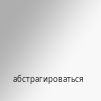абстрагироваться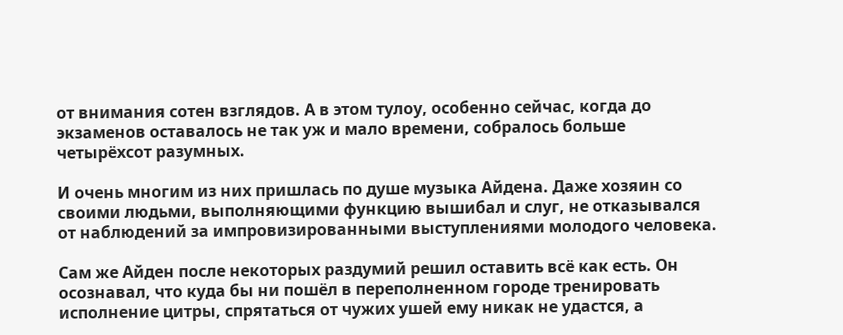от внимания сотен взглядов. А в этом тулоу, особенно сейчас, когда до экзаменов оставалось не так уж и мало времени, собралось больше четырёхсот разумных.

И очень многим из них пришлась по душе музыка Айдена. Даже хозяин со своими людьми, выполняющими функцию вышибал и слуг, не отказывался от наблюдений за импровизированными выступлениями молодого человека.

Сам же Айден после некоторых раздумий решил оставить всё как есть. Он осознавал, что куда бы ни пошёл в переполненном городе тренировать исполнение цитры, спрятаться от чужих ушей ему никак не удастся, а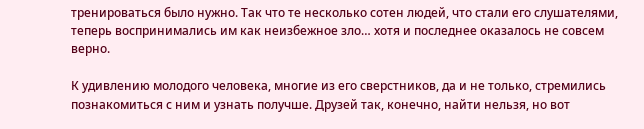тренироваться было нужно. Так что те несколько сотен людей, что стали его слушателями, теперь воспринимались им как неизбежное зло… хотя и последнее оказалось не совсем верно.

К удивлению молодого человека, многие из его сверстников, да и не только, стремились познакомиться с ним и узнать получше. Друзей так, конечно, найти нельзя, но вот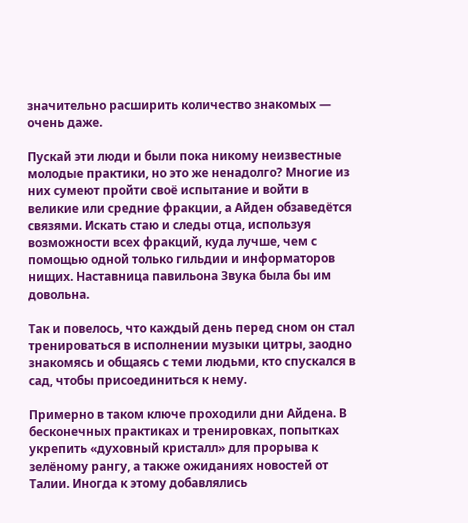значительно расширить количество знакомых — очень даже.

Пускай эти люди и были пока никому неизвестные молодые практики, но это же ненадолго? Многие из них сумеют пройти своё испытание и войти в великие или средние фракции, а Айден обзаведётся связями. Искать стаю и следы отца, используя возможности всех фракций, куда лучше, чем с помощью одной только гильдии и информаторов нищих. Наставница павильона Звука была бы им довольна.

Так и повелось, что каждый день перед сном он стал тренироваться в исполнении музыки цитры, заодно знакомясь и общаясь с теми людьми, кто спускался в сад, чтобы присоединиться к нему.

Примерно в таком ключе проходили дни Айдена. В бесконечных практиках и тренировках, попытках укрепить «духовный кристалл» для прорыва к зелёному рангу, а также ожиданиях новостей от Талии. Иногда к этому добавлялись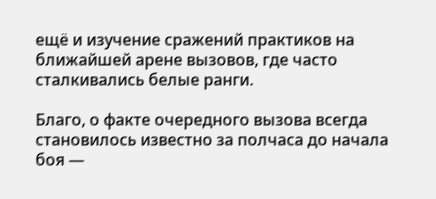ещё и изучение сражений практиков на ближайшей арене вызовов, где часто сталкивались белые ранги.

Благо, о факте очередного вызова всегда становилось известно за полчаса до начала боя —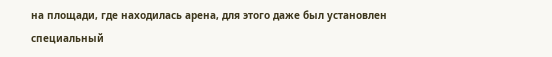на площади, где находилась арена, для этого даже был установлен специальный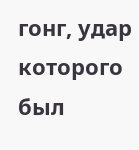гонг, удар которого был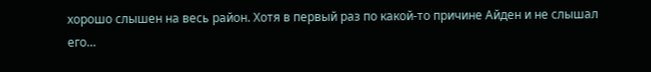хорошо слышен на весь район. Хотя в первый раз по какой-то причине Айден и не слышал его…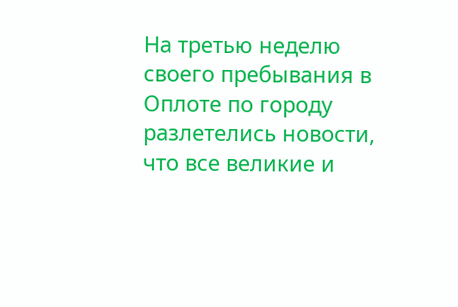На третью неделю своего пребывания в Оплоте по городу разлетелись новости, что все великие и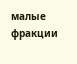малые фракции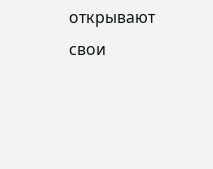открывают свои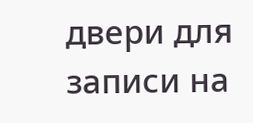двери для записи на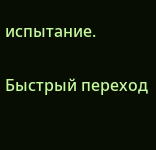испытание.

Быстрый переход